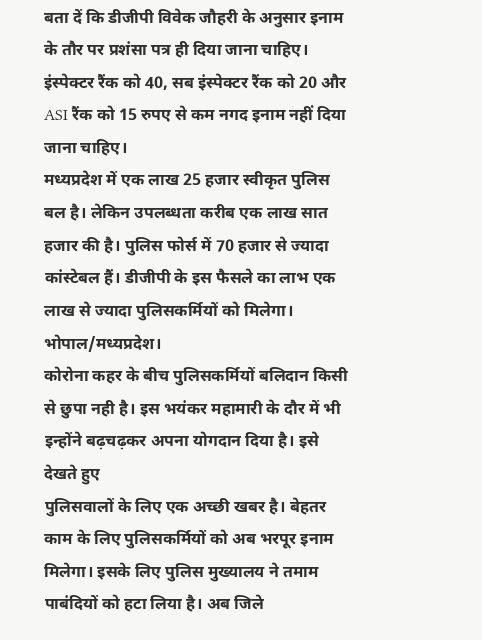बता दें कि डीजीपी विवेक जौहरी के अनुसार इनाम के तौर पर प्रशंसा पत्र ही दिया जाना चाहिए। इंस्पेक्टर रैंक को 40, सब इंस्पेक्टर रैंक को 20 और ASI रैंक को 15 रुपए से कम नगद इनाम नहीं दिया जाना चाहिए।
मध्यप्रदेश में एक लाख 25 हजार स्वीकृत पुलिस बल है। लेकिन उपलब्धता करीब एक लाख सात हजार की है। पुलिस फोर्स में 70 हजार से ज्यादा कांस्टेबल हैं। डीजीपी के इस फैसले का लाभ एक लाख से ज्यादा पुलिसकर्मियों को मिलेगा।
भोपाल/मध्यप्रदेश।
कोरोना कहर के बीच पुलिसकर्मियों बलिदान किसी से छुपा नही है। इस भयंकर महामारी के दौर में भी इन्होंने बढ़चढ़कर अपना योगदान दिया है। इसे देखते हुए
पुलिसवालों के लिए एक अच्छी खबर है। बेहतर काम के लिए पुलिसकर्मियों को अब भरपूर इनाम मिलेगा। इसके लिए पुलिस मुख्यालय ने तमाम पाबंदियों को हटा लिया है। अब जिले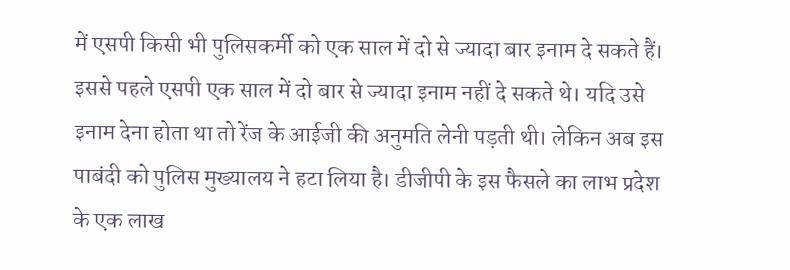में एसपी किसी भी पुलिसकर्मी को एक साल में दो से ज्यादा बार इनाम दे सकते हैं। इससे पहले एसपी एक साल में दो बार से ज्यादा इनाम नहीं दे सकते थे। यदि उसे इनाम देना होता था तो रेंज के आईजी की अनुमति लेनी पड़ती थी। लेकिन अब इस पाबंदी को पुलिस मुख्यालय ने हटा लिया है। डीजीपी के इस फैसले का लाभ प्रदेश के एक लाख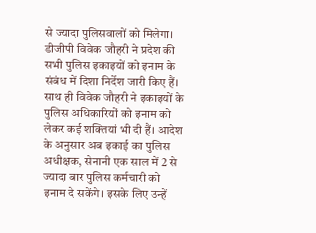से ज्यादा पुलिसवालों को मिलेगा।
डीजीपी विवेक जौहरी ने प्रदेश की सभी पुलिस इकाइयों को इनाम के संबंध में दिशा निर्देश जारी किए हैं। साथ ही विवेक जौहरी ने इकाइयों के पुलिस अधिकारियों को इनाम को लेकर कई शक्तियां भी दी हैं। आदेश के अनुसार अब इकाई का पुलिस अधीक्षक, सेनानी एक साल में 2 से ज्यादा बार पुलिस कर्मचारी को इनाम दे सकेंगे। इसके लिए उन्हें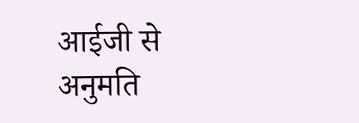आईजी से अनुमति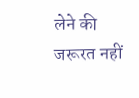लेने की जरूरत नहीं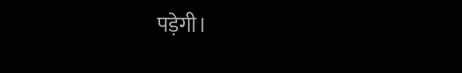पड़ेगी।